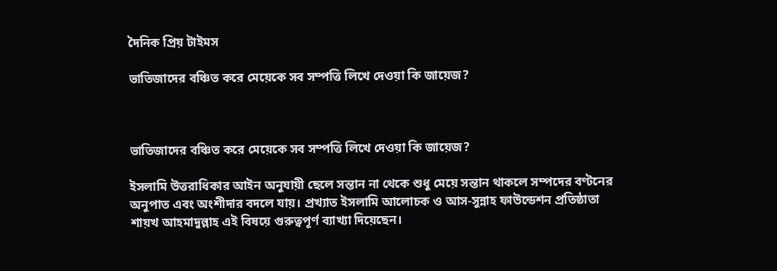দৈনিক প্রিয় টাইমস

ভাতিজাদের বঞ্চিত করে মেয়েকে সব সম্পত্তি লিখে দেওয়া কি জায়েজ?



ভাতিজাদের বঞ্চিত করে মেয়েকে সব সম্পত্তি লিখে দেওয়া কি জায়েজ?

ইসলামি উত্তরাধিকার আইন অনুযায়ী ছেলে সন্তান না থেকে শুধু মেয়ে সন্তান থাকলে সম্পদের বণ্টনের অনুপাত এবং অংশীদার বদলে যায়। প্রখ্যাত ইসলামি আলোচক ও আস-সুন্নাহ ফাউন্ডেশন প্রতিষ্ঠাতা শায়খ আহমাদুল্লাহ এই বিষয়ে গুরুত্বপূর্ণ ব্যাখ্যা দিয়েছেন।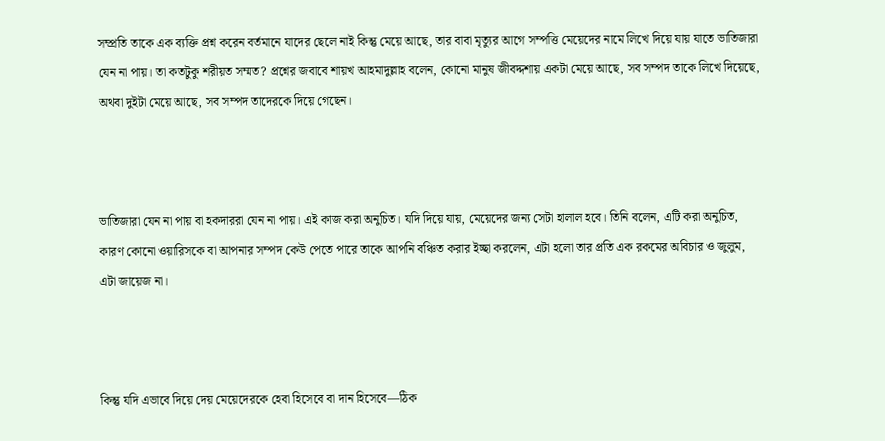সম্প্রতি তাকে এক ব্যক্তি প্রশ্ন করেন বর্তমানে যাদের ছেলে নাই কিন্তু মেয়ে আছে, তার বাবা মৃত্যুর আগে সম্পত্তি মেয়েদের নামে লিখে দিয়ে যায় যাতে ভাতিজারা যেন না পায়। তা কতটুকু শরীয়ত সম্মত? প্রশ্নের জবাবে শায়খ আহমাদুল্লাহ বলেন, কোনো মানুষ জীবদ্দশায় একটা মেয়ে আছে, সব সম্পদ তাকে লিখে দিয়েছে, অথবা দুইটা মেয়ে আছে, সব সম্পদ তাদেরকে দিয়ে গেছেন।



ভাতিজারা যেন না পায় বা হকদাররা যেন না পায়। এই কাজ করা অনুচিত। যদি দিয়ে যায়, মেয়েদের জন্য সেটা হালাল হবে। তিনি বলেন, এটি করা অনুচিত, কারণ কোনো ওয়ারিসকে বা আপনার সম্পদ কেউ পেতে পারে তাকে আপনি বঞ্চিত করার ইচ্ছা করলেন, এটা হলো তার প্রতি এক রকমের অবিচার ও জুলুম, এটা জায়েজ না।



কিন্তু যদি এভাবে দিয়ে দেয় মেয়েদেরকে হেবা হিসেবে বা দান হিসেবে—ঠিক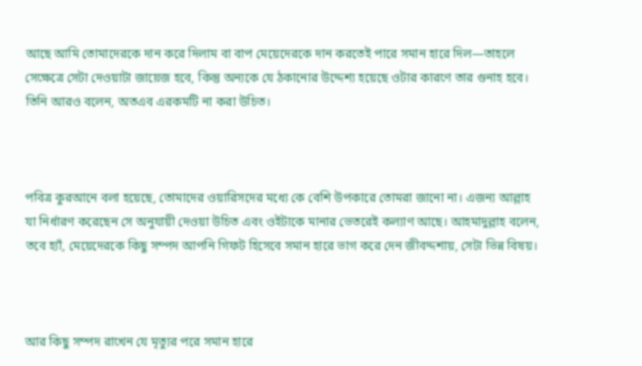আছে আমি তোমাদেরকে দান করে দিলাম বা বাপ মেয়েদেরকে দান করতেই পারে সমান হারে দিল—তাহলে সেক্ষেত্রে সেটা দেওয়াটা জায়েজ হবে, কিন্তু অন্যকে যে ঠকানোর উদ্দেশ্য হয়েছে ওটার কারণে তার গুনাহ হবে। তিনি আরও বলেন, অতএব এরকমটি না করা উচিত।



পবিত্র কুরআনে বলা হয়েছে, তোমাদের ওয়ারিসদের মধ্যে কে বেশি উপকারে তোমরা জানো না। এজন্য আল্লাহ যা নির্ধারণ করেছেন সে অনুযায়ী দেওয়া উচিত এবং ওইটাকে মানার ভেতরেই কল্যাণ আছে। আহমাদুল্লাহ বলেন, তবে হ্যাঁ, মেয়েদেরকে কিছু সম্পদ আপনি গিফট হিসেবে সমান হারে ভাগ করে দেন জীবদ্দশায়, সেটা ভিন্ন বিষয়।



আর কিছু সম্পদ রাখেন যে মৃত্যুর পরে সমান হারে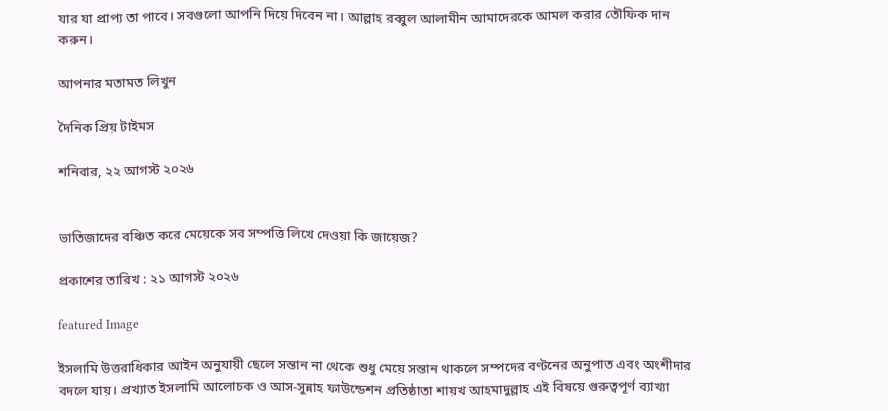যার যা প্রাপ্য তা পাবে। সবগুলো আপনি দিয়ে দিবেন না। আল্লাহ রব্বুল আলামীন আমাদেরকে আমল করার তৌফিক দান করুন।

আপনার মতামত লিখুন

দৈনিক প্রিয় টাইমস

শনিবার, ২২ আগস্ট ২০২৬


ভাতিজাদের বঞ্চিত করে মেয়েকে সব সম্পত্তি লিখে দেওয়া কি জায়েজ?

প্রকাশের তারিখ : ২১ আগস্ট ২০২৬

featured Image

ইসলামি উত্তরাধিকার আইন অনুযায়ী ছেলে সন্তান না থেকে শুধু মেয়ে সন্তান থাকলে সম্পদের বণ্টনের অনুপাত এবং অংশীদার বদলে যায়। প্রখ্যাত ইসলামি আলোচক ও আস-সুন্নাহ ফাউন্ডেশন প্রতিষ্ঠাতা শায়খ আহমাদুল্লাহ এই বিষয়ে গুরুত্বপূর্ণ ব্যাখ্যা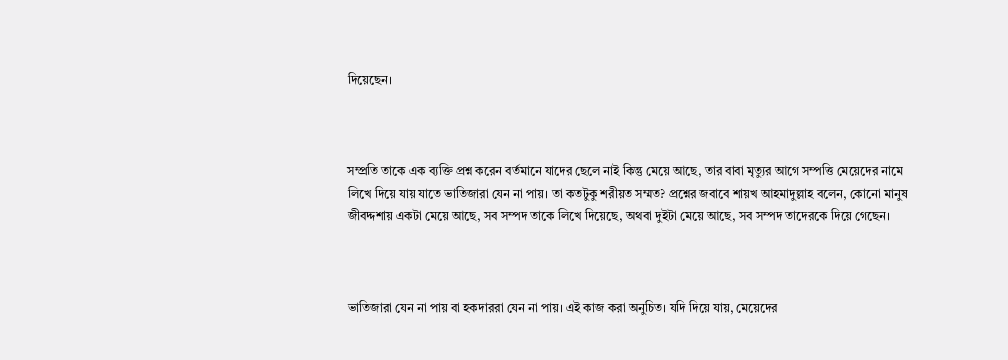দিয়েছেন।



সম্প্রতি তাকে এক ব্যক্তি প্রশ্ন করেন বর্তমানে যাদের ছেলে নাই কিন্তু মেয়ে আছে, তার বাবা মৃত্যুর আগে সম্পত্তি মেয়েদের নামে লিখে দিয়ে যায় যাতে ভাতিজারা যেন না পায়। তা কতটুকু শরীয়ত সম্মত? প্রশ্নের জবাবে শায়খ আহমাদুল্লাহ বলেন, কোনো মানুষ জীবদ্দশায় একটা মেয়ে আছে, সব সম্পদ তাকে লিখে দিয়েছে, অথবা দুইটা মেয়ে আছে, সব সম্পদ তাদেরকে দিয়ে গেছেন।



ভাতিজারা যেন না পায় বা হকদাররা যেন না পায়। এই কাজ করা অনুচিত। যদি দিয়ে যায়, মেয়েদের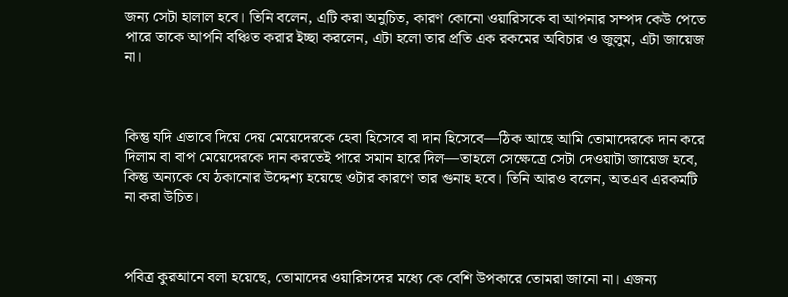জন্য সেটা হালাল হবে। তিনি বলেন, এটি করা অনুচিত, কারণ কোনো ওয়ারিসকে বা আপনার সম্পদ কেউ পেতে পারে তাকে আপনি বঞ্চিত করার ইচ্ছা করলেন, এটা হলো তার প্রতি এক রকমের অবিচার ও জুলুম, এটা জায়েজ না।



কিন্তু যদি এভাবে দিয়ে দেয় মেয়েদেরকে হেবা হিসেবে বা দান হিসেবে—ঠিক আছে আমি তোমাদেরকে দান করে দিলাম বা বাপ মেয়েদেরকে দান করতেই পারে সমান হারে দিল—তাহলে সেক্ষেত্রে সেটা দেওয়াটা জায়েজ হবে, কিন্তু অন্যকে যে ঠকানোর উদ্দেশ্য হয়েছে ওটার কারণে তার গুনাহ হবে। তিনি আরও বলেন, অতএব এরকমটি না করা উচিত।



পবিত্র কুরআনে বলা হয়েছে, তোমাদের ওয়ারিসদের মধ্যে কে বেশি উপকারে তোমরা জানো না। এজন্য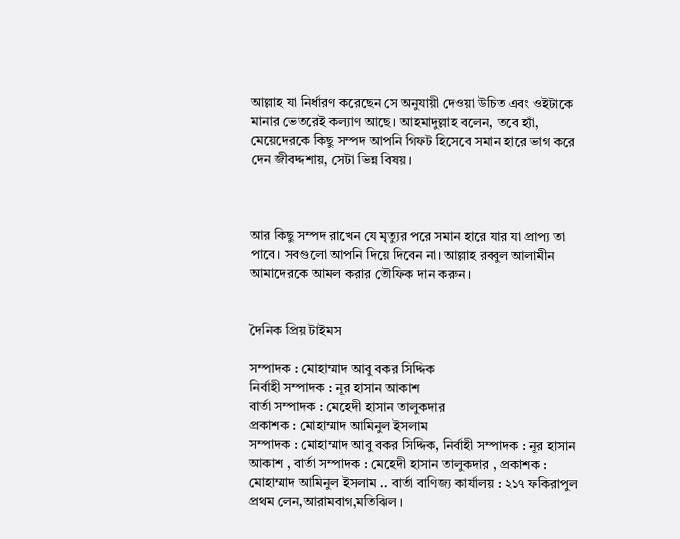আল্লাহ যা নির্ধারণ করেছেন সে অনুযায়ী দেওয়া উচিত এবং ওইটাকে মানার ভেতরেই কল্যাণ আছে। আহমাদুল্লাহ বলেন, তবে হ্যাঁ, মেয়েদেরকে কিছু সম্পদ আপনি গিফট হিসেবে সমান হারে ভাগ করে দেন জীবদ্দশায়, সেটা ভিন্ন বিষয়।



আর কিছু সম্পদ রাখেন যে মৃত্যুর পরে সমান হারে যার যা প্রাপ্য তা পাবে। সবগুলো আপনি দিয়ে দিবেন না। আল্লাহ রব্বুল আলামীন আমাদেরকে আমল করার তৌফিক দান করুন।


দৈনিক প্রিয় টাইমস

সম্পাদক : মোহাম্মাদ আবু বকর সিদ্দিক
নির্বাহী সম্পাদক : নূর হাসান আকাশ
বার্তা সম্পাদক : মেহেদী হাসান তালুকদার
প্রকাশক : মোহাম্মাদ আমিনুল ইসলাম
সম্পাদক : মোহাম্মাদ আবু বকর সিদ্দিক, নির্বাহী সম্পাদক : নূর হাসান আকাশ , বার্তা সম্পাদক : মেহেদী হাসান তালুকদার , প্রকাশক : মোহাম্মাদ আমিনুল ইসলাম .. বার্তা বাণিজ্য কার্যালয় : ২১৭ ফকিরাপুল প্রথম লেন,আরামবাগ,মতিঝিল ।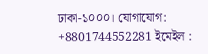ঢাকা-১০০০। যোগাযোগ: +8801744552281 ইমেইল :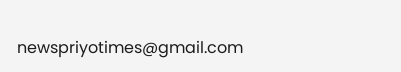newspriyotimes@gmail.com